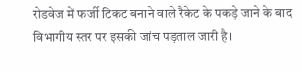रोडवेज में फर्जी टिकट बनाने वाले रैकेट के पकड़े जाने के बाद विभागीय स्तर पर इसकी जांच पड़ताल जारी है।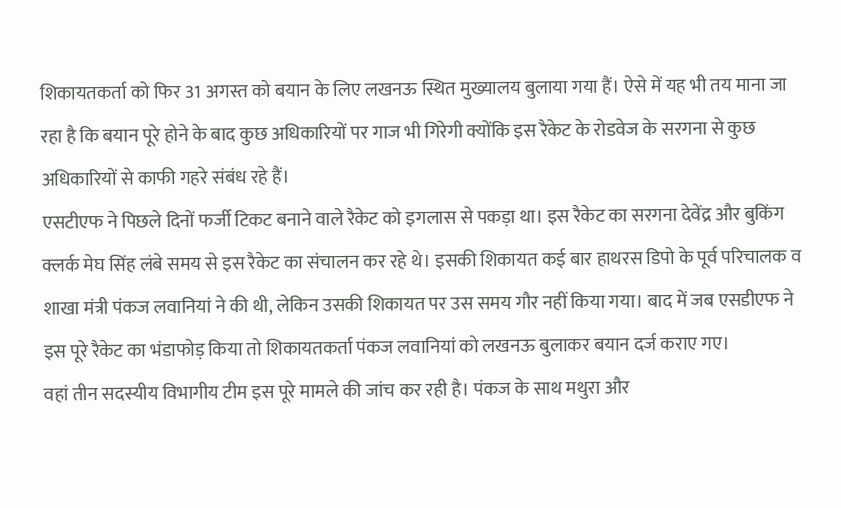शिकायतकर्ता को फिर 31 अगस्त को बयान के लिए लखनऊ स्थित मुख्यालय बुलाया गया हैं। ऐसे में यह भी तय माना जा रहा है कि बयान पूरे होने के बाद कुछ अधिकारियों पर गाज भी गिरेगी क्योंकि इस रैकेट के रोडवेज के सरगना से कुछ अधिकारियों से काफी गहरे संबंध रहे हैं।
एसटीएफ ने पिछले दिनों फर्जी टिकट बनाने वाले रैकेट को इगलास से पकड़ा था। इस रैकेट का सरगना देवेंद्र और बुकिंग क्लर्क मेघ सिंह लंबे समय से इस रैकेट का संचालन कर रहे थे। इसकी शिकायत कई बार हाथरस डिपो के पूर्व परिचालक व शाखा मंत्री पंकज लवानियां ने की थी, लेकिन उसकी शिकायत पर उस समय गौर नहीं किया गया। बाद में जब एसडीएफ ने इस पूरे रैकेट का भंडाफोड़ किया तो शिकायतकर्ता पंकज लवानियां को लखनऊ बुलाकर बयान दर्ज कराए गए।
वहां तीन सदस्यीय विभागीय टीम इस पूरे मामले की जांच कर रही है। पंकज के साथ मथुरा और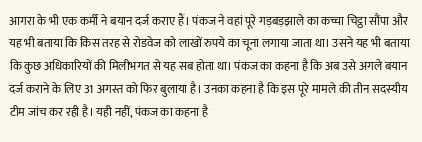आगरा के भी एक कर्मी ने बयान दर्ज कराए हैं। पंकज ने वहां पूरे गड़बड़झाले का कच्चा चिट्ठा सौंपा और यह भी बताया कि किस तरह से रोडवेज को लाखों रुपये का चूना लगाया जाता था। उसने यह भी बताया कि कुछ अधिकारियों की मिलीभगत से यह सब होता था। पंकज का कहना है कि अब उसे अगले बयान दर्ज कराने के लिए 31 अगस्त को फिर बुलाया है। उनका कहना है कि इस पूरे मामले की तीन सदस्यीय टीम जांच कर रही है। यही नहीं, पंकज का कहना है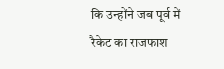कि उन्होंने जब पूर्व में रैकेट का राजफाश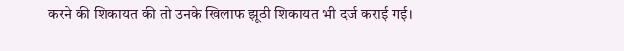करने की शिकायत की तो उनके खिलाफ झूठी शिकायत भी दर्ज कराई गई।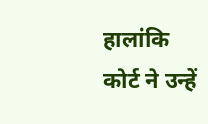हालांकि कोर्ट ने उन्हें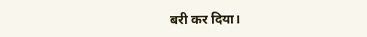बरी कर दिया।